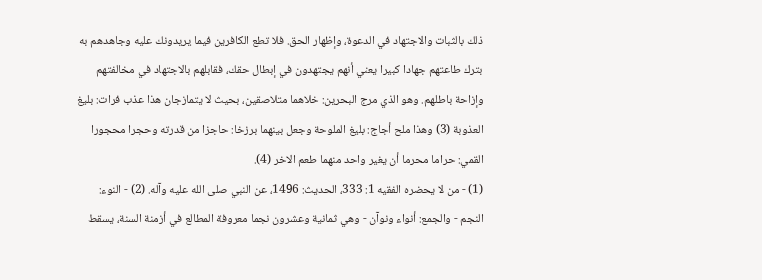ذلك بالثبات والاجتهاد في الدعوة، وإظهار الحق. فلا تطع الكافرين فيما يريدونك عليه وجاهدهم به بترك طاعتهم جهادا كبيرا يعني أنهم يجتهدون في إبطال حقك، فقابلهم بالاجتهاد في مخالفتهم وإزاحة باطلهم. وهو الذي مرج البحرين: خلاهما متلاصقين، بحيث لا يتمازجان هذا عذب فرات: بليغ العذوبة (3) وهذا ملح أجاج: بليغ الملوحة وجعل بينهما برزخا: حاجزا من قدرته وحجرا محجورا القمي: حراما محرما أن يغير واحد منهما طعم الاخر (4).
(1) - من لا يحضره الفقيه 1: 333، الحديث: 1496، عن النبي صلى الله عليه وآله. (2) - النوء: النجم - والجمع: أنواء ونوآن - وهي ثمانية وعشرون نجما معروفة المطالع في أزمنة السنة، يسقط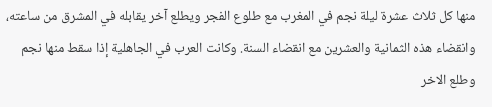منها كل ثلاث عشرة ليلة نجم في المغرب مع طلوع الفجر ويطلع آخر يقابله في المشرق من ساعته، وانقضاء هذه الثمانية والعشرين مع انقضاء السنة. وكانت العرب في الجاهلية إذا سقط منها نجم وطلع الاخر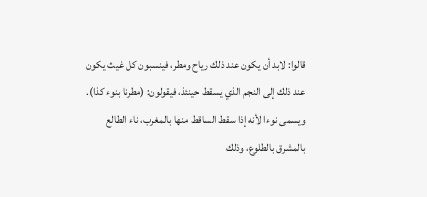قالوا: لابد أن يكون عند ذلك رياح ومطر، فينسبون كل غيث يكون عند ذلك إلى النجم الذي يسقط حينئذ، فيقولون: (مطرنا بنوء كذا). ويسمى نوءا لأنه إذا سقط الساقط منها بالمغرب، ناء الطالع بالمشرق بالطلوع، وذلك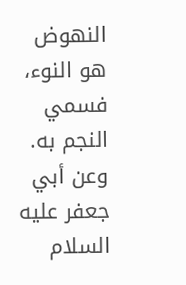النهوض هو النوء، فسمي النجم به. وعن أبي جعفر عليه السلام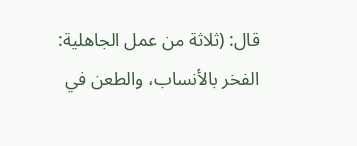قال: (ثلاثة من عمل الجاهلية: الفخر بالأنساب، والطعن في